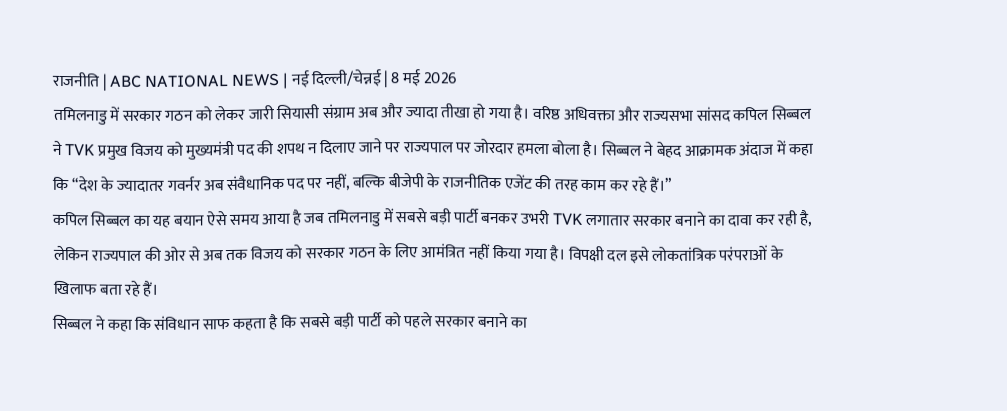राजनीति | ABC NATIONAL NEWS | नई दिल्ली/चेन्नई | 8 मई 2026
तमिलनाडु में सरकार गठन को लेकर जारी सियासी संग्राम अब और ज्यादा तीखा हो गया है। वरिष्ठ अधिवक्ता और राज्यसभा सांसद कपिल सिब्बल ने TVK प्रमुख विजय को मुख्यमंत्री पद की शपथ न दिलाए जाने पर राज्यपाल पर जोरदार हमला बोला है। सिब्बल ने बेहद आक्रामक अंदाज में कहा कि “देश के ज्यादातर गवर्नर अब संवैधानिक पद पर नहीं, बल्कि बीजेपी के राजनीतिक एजेंट की तरह काम कर रहे हैं।”
कपिल सिब्बल का यह बयान ऐसे समय आया है जब तमिलनाडु में सबसे बड़ी पार्टी बनकर उभरी TVK लगातार सरकार बनाने का दावा कर रही है, लेकिन राज्यपाल की ओर से अब तक विजय को सरकार गठन के लिए आमंत्रित नहीं किया गया है। विपक्षी दल इसे लोकतांत्रिक परंपराओं के खिलाफ बता रहे हैं।
सिब्बल ने कहा कि संविधान साफ कहता है कि सबसे बड़ी पार्टी को पहले सरकार बनाने का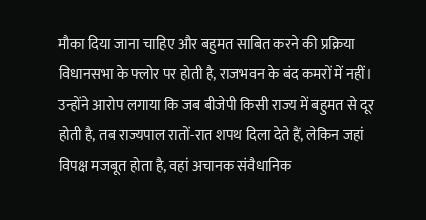मौका दिया जाना चाहिए और बहुमत साबित करने की प्रक्रिया विधानसभा के फ्लोर पर होती है, राजभवन के बंद कमरों में नहीं। उन्होंने आरोप लगाया कि जब बीजेपी किसी राज्य में बहुमत से दूर होती है, तब राज्यपाल रातों-रात शपथ दिला देते हैं, लेकिन जहां विपक्ष मजबूत होता है, वहां अचानक संवैधानिक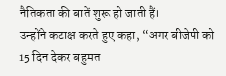नैतिकता की बातें शुरू हो जाती हैं।
उन्होंने कटाक्ष करते हुए कहा, “अगर बीजेपी को 15 दिन देकर बहुमत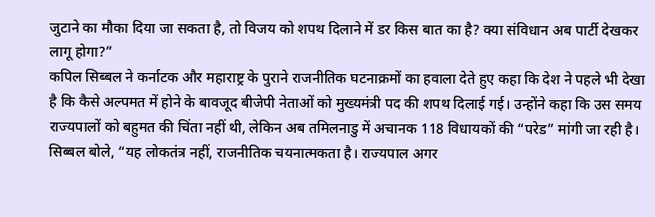जुटाने का मौका दिया जा सकता है, तो विजय को शपथ दिलाने में डर किस बात का है? क्या संविधान अब पार्टी देखकर लागू होगा?”
कपिल सिब्बल ने कर्नाटक और महाराष्ट्र के पुराने राजनीतिक घटनाक्रमों का हवाला देते हुए कहा कि देश ने पहले भी देखा है कि कैसे अल्पमत में होने के बावजूद बीजेपी नेताओं को मुख्यमंत्री पद की शपथ दिलाई गई। उन्होंने कहा कि उस समय राज्यपालों को बहुमत की चिंता नहीं थी, लेकिन अब तमिलनाडु में अचानक 118 विधायकों की “परेड” मांगी जा रही है।
सिब्बल बोले, “यह लोकतंत्र नहीं, राजनीतिक चयनात्मकता है। राज्यपाल अगर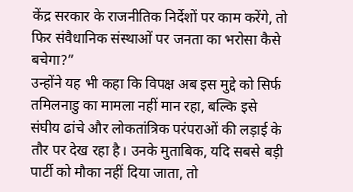केंद्र सरकार के राजनीतिक निर्देशों पर काम करेंगे, तो फिर संवैधानिक संस्थाओं पर जनता का भरोसा कैसे बचेगा?”
उन्होंने यह भी कहा कि विपक्ष अब इस मुद्दे को सिर्फ तमिलनाडु का मामला नहीं मान रहा, बल्कि इसे संघीय ढांचे और लोकतांत्रिक परंपराओं की लड़ाई के तौर पर देख रहा है। उनके मुताबिक, यदि सबसे बड़ी पार्टी को मौका नहीं दिया जाता, तो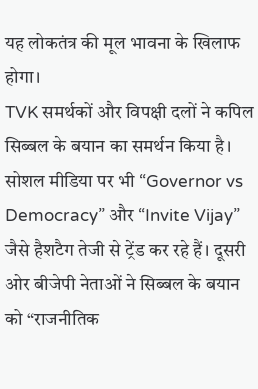यह लोकतंत्र की मूल भावना के खिलाफ होगा।
TVK समर्थकों और विपक्षी दलों ने कपिल सिब्बल के बयान का समर्थन किया है। सोशल मीडिया पर भी “Governor vs Democracy” और “Invite Vijay” जैसे हैशटैग तेजी से ट्रेंड कर रहे हैं। दूसरी ओर बीजेपी नेताओं ने सिब्बल के बयान को “राजनीतिक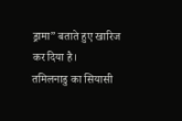ड्रामा” बताते हुए खारिज कर दिया है।
तमिलनाडु का सियासी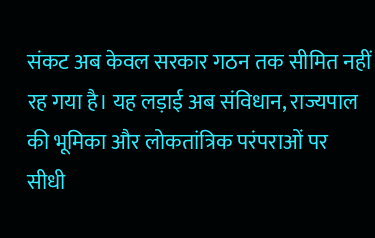संकट अब केवल सरकार गठन तक सीमित नहीं रह गया है। यह लड़ाई अब संविधान, राज्यपाल की भूमिका और लोकतांत्रिक परंपराओं पर सीधी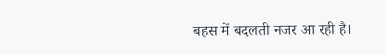बहस में बदलती नजर आ रही है।